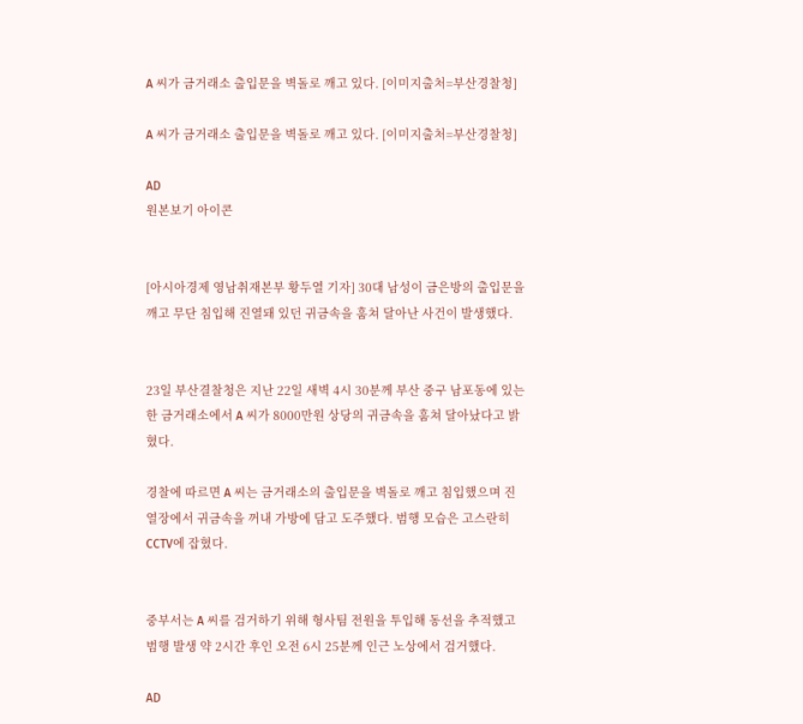A 씨가 금거래소 출입문을 벽돌로 깨고 있다. [이미지출처=부산경찰청]

A 씨가 금거래소 출입문을 벽돌로 깨고 있다. [이미지출처=부산경찰청]

AD
원본보기 아이콘


[아시아경제 영남취재본부 황두열 기자] 30대 남성이 금은방의 출입문을 깨고 무단 침입해 진열돼 있던 귀금속을 훔쳐 달아난 사건이 발생했다.


23일 부산결찰청은 지난 22일 새벽 4시 30분께 부산 중구 남포동에 있는 한 금거래소에서 A 씨가 8000만원 상당의 귀금속을 훔쳐 달아났다고 밝혔다.

경찰에 따르면 A 씨는 금거래소의 출입문을 벽돌로 깨고 침입했으며 진열장에서 귀금속을 꺼내 가방에 담고 도주했다. 범행 모습은 고스란히 CCTV에 잡혔다.


중부서는 A 씨를 검거하기 위해 형사팀 전원을 투입해 동선을 추적했고 범행 발생 약 2시간 후인 오전 6시 25분께 인근 노상에서 검거했다.

AD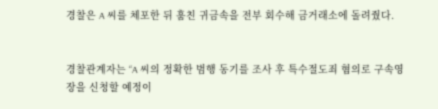경찰은 A 씨를 체포한 뒤 훔친 귀금속을 전부 회수해 금거래소에 돌려줬다.


경찰관계자는 “A 씨의 정확한 범행 동기를 조사 후 특수절도죄 혐의로 구속영장을 신청할 예정이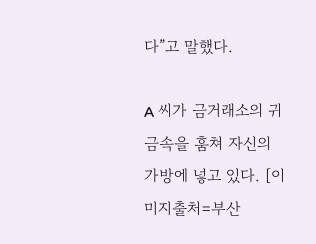다”고 말했다.

A 씨가 금거래소의 귀금속을 훔쳐 자신의 가방에 넣고 있다. [이미지출처=부산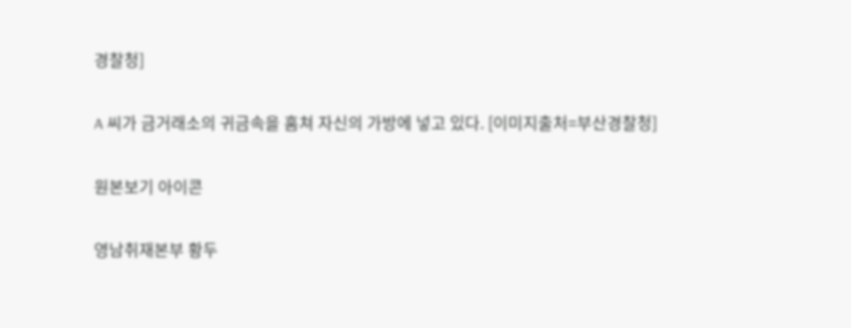경찰청]

A 씨가 금거래소의 귀금속을 훔쳐 자신의 가방에 넣고 있다. [이미지출처=부산경찰청]

원본보기 아이콘

영남취재본부 황두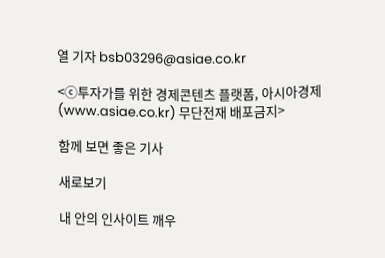열 기자 bsb03296@asiae.co.kr

<ⓒ투자가를 위한 경제콘텐츠 플랫폼, 아시아경제(www.asiae.co.kr) 무단전재 배포금지>

함께 보면 좋은 기사

새로보기

내 안의 인사이트 깨우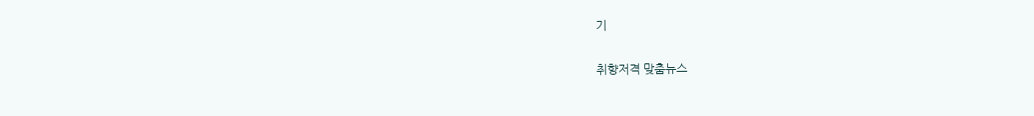기

취향저격 맞춤뉴스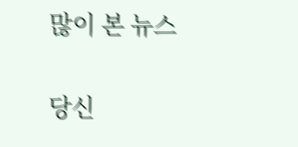많이 본 뉴스

당신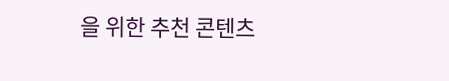을 위한 추천 콘텐츠